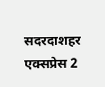सदरदाशहर एक्सप्रेस 2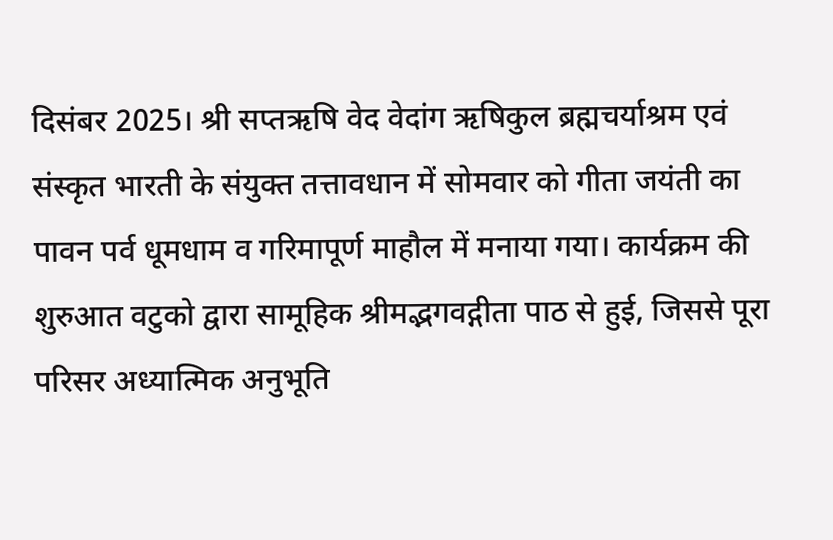दिसंबर 2025। श्री सप्तऋषि वेद वेदांग ऋषिकुल ब्रह्मचर्याश्रम एवं संस्कृत भारती के संयुक्त तत्तावधान में सोमवार को गीता जयंती का पावन पर्व धूमधाम व गरिमापूर्ण माहौल में मनाया गया। कार्यक्रम की शुरुआत वटुको द्वारा सामूहिक श्रीमद्भगवद्गीता पाठ से हुई, जिससे पूरा परिसर अध्यात्मिक अनुभूति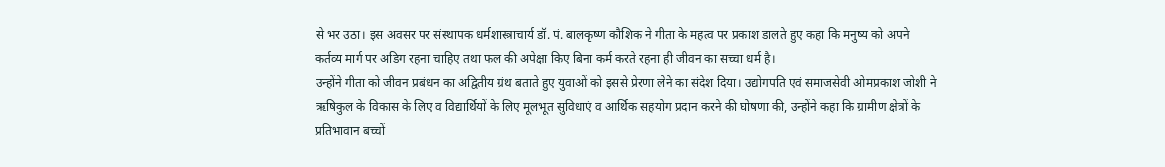से भर उठा। इस अवसर पर संस्थापक धर्मशास्त्राचार्य डॉ. पं. बालकृष्ण कौशिक ने गीता के महत्व पर प्रकाश डालते हुए कहा कि मनुष्य को अपने कर्तव्य मार्ग पर अडिग रहना चाहिए तथा फल की अपेक्षा किए बिना कर्म करते रहना ही जीवन का सच्चा धर्म है।
उन्होंने गीता को जीवन प्रबंधन का अद्वितीय ग्रंथ बताते हुए युवाओं को इससे प्रेरणा लेने का संदेश दिया। उद्योगपति एवं समाजसेवी ओमप्रकाश जोशी ने ऋषिकुल के विकास के लिए व विद्यार्थियों के लिए मूलभूत सुविधाएं व आर्थिक सहयोग प्रदान करने की घोषणा की, उन्होंने कहा कि ग्रामीण क्षेत्रों के प्रतिभावान बच्चों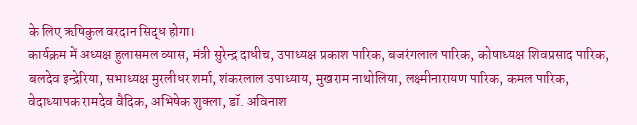के लिए ऋषिकुल वरदान सिद्ध होगा।
कार्यक्रम में अध्यक्ष हुलासमल व्यास, मंत्री सुरेन्द्र दाधीच, उपाध्यक्ष प्रकाश पारिक, बजरंगलाल पारिक, कोषाध्यक्ष शिवप्रसाद पारिक, बलदेव इन्द्रेरिया, सभाध्यक्ष मुरलीधर शर्मा, शंकरलाल उपाध्याय, मुखराम नाथोलिया, लक्ष्मीनारायण पारिक, कमल पारिक, वेदाध्यापक रामदेव वैदिक, अभिषेक शुक्ला, डॉ. अविनाश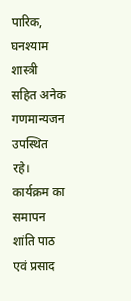पारिक, घनश्याम शास्त्री सहित अनेक गणमान्यजन उपस्थित रहे। कार्यक्रम का समापन शांति पाठ एवं प्रसाद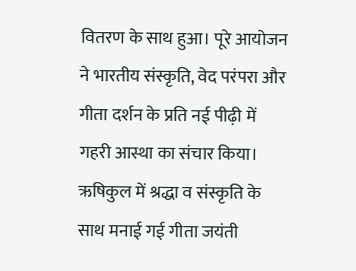वितरण के साथ हुआ। पूरे आयोजन ने भारतीय संस्कृति, वेद परंपरा और गीता दर्शन के प्रति नई पीढ़ी में गहरी आस्था का संचार किया।
ऋषिकुल में श्रद्धा व संस्कृति के साथ मनाई गई गीता जयंती